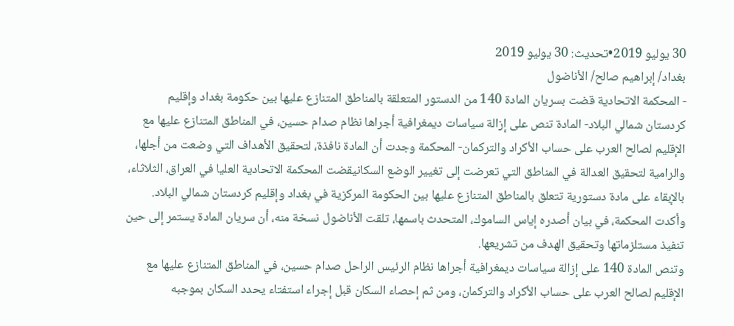30 يوليو 2019•تحديث: 30 يوليو 2019
بغداد/ إبراهيم صالح/ الأناضول
- المحكمة الاتحادية قضت بسريان المادة 140 من الدستور المتعلقة بالمناطق المتنازع عليها بين حكومة بغداد وإقليم كردستان شمالي البلاد- المادة تنص على إزالة سياسات ديمغرافية أجراها نظام صدام حسين، في المناطق المتنازع عليها مع الإقليم لصالح العرب على حساب الأكراد والتركمان- المحكمة وجدت أن المادة نافذة، لتحقيق الأهداف التي وضعت من أجلها، والرامية لتحقيق العدالة في المناطق التي تعرضت إلى تغيير الوضع السكانيقضت المحكمة الاتحادية العليا في العراق، الثلاثاء، بالإبقاء على مادة دستورية تتعلق بالمناطق المتنازع عليها بين الحكومة المركزية في بغداد وإقليم كردستان شمالي البلاد.
وأكدت المحكمة، في بيان أصدره إياس الساموك، المتحدث باسمها، تلقت الأناضول نسخة منه، أن سريان المادة يستمر إلى حين تنفيذ مستلزماتها وتحقيق الهدف من تشريعها.
وتنص المادة 140 على إزالة سياسات ديمغرافية أجراها نظام الرئيس الراحل صدام حسين، في المناطق المتنازع عليها مع الإقليم لصالح العرب على حساب الأكراد والتركمان، ومن ثم إحصاء السكان قبل إجراء استفتاء يحدد السكان بموجبه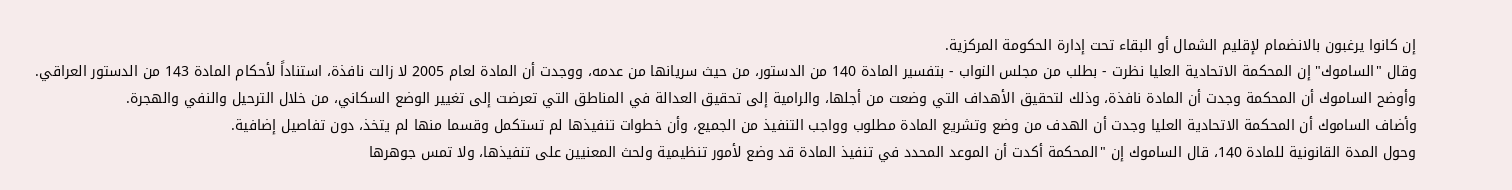إن كانوا يرغبون بالانضمام لإقليم الشمال أو البقاء تحت إدارة الحكومة المركزية.
وقال "الساموك" إن المحكمة الاتحادية العليا نظرت - بطلب من مجلس النواب - بتفسير المادة 140 من الدستور، من حيث سريانها من عدمه، ووجدت أن المادة لعام 2005 لا زالت نافذة، استناداً لأحكام المادة 143 من الدستور العراقي.
وأوضح الساموك أن المحكمة وجدت أن المادة نافذة، وذلك لتحقيق الأهداف التي وضعت من أجلها، والرامية إلى تحقيق العدالة في المناطق التي تعرضت إلى تغيير الوضع السكاني، من خلال الترحيل والنفي والهجرة.
وأضاف الساموك أن المحكمة الاتحادية العليا وجدت أن الهدف من وضع وتشريع المادة مطلوب وواجب التنفيذ من الجميع، وأن خطوات تنفيذها لم تستكمل وقسما منها لم يتخذ، دون تفاصيل إضافية.
وحول المدة القانونية للمادة 140، قال الساموك إن "المحكمة أكدت أن الموعد المحدد في تنفيذ المادة قد وضع لأمور تنظيمية ولحث المعنيين على تنفيذها، ولا تمس جوهرها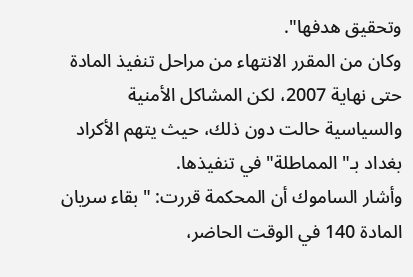وتحقيق هدفها".
وكان من المقرر الانتهاء من مراحل تنفيذ المادة حتى نهاية 2007، لكن المشاكل الأمنية والسياسية حالت دون ذلك، حيث يتهم الأكراد بغداد بـ"المماطلة" في تنفيذها.
وأشار الساموك أن المحكمة قررت: "بقاء سريان المادة 140 في الوقت الحاضر،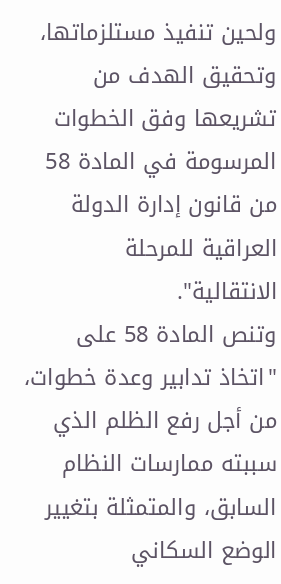ولحين تنفيذ مستلزماتها، وتحقيق الهدف من تشريعها وفق الخطوات المرسومة في المادة 58 من قانون إدارة الدولة العراقية للمرحلة الانتقالية".
وتنص المادة 58 على "اتخاذ تدابير وعدة خطوات، من أجل رفع الظلم الذي سببته ممارسات النظام السابق، والمتمثلة بتغيير الوضع السكاني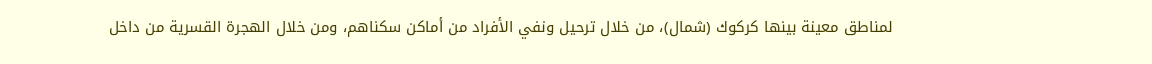لمناطق معينة بينها كركوك (شمال)، من خلال ترحيل ونفي الأفراد من أماكن سكناهم، ومن خلال الهجرة القسرية من داخل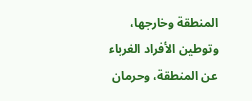المنطقة وخارجها، وتوطين الأفراد الغرباء عن المنطقة، وحرمان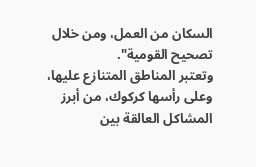السكان من العمل، ومن خلال تصحيح القومية".
وتعتبر المناطق المتنازع عليها، وعلى رأسها كركوك، من أبرز المشاكل العالقة بين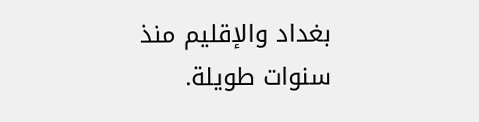بغداد والإقليم منذ سنوات طويلة.